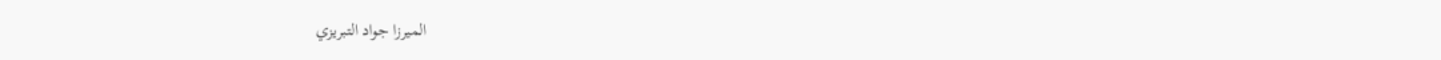الميرزا جواد التبريزي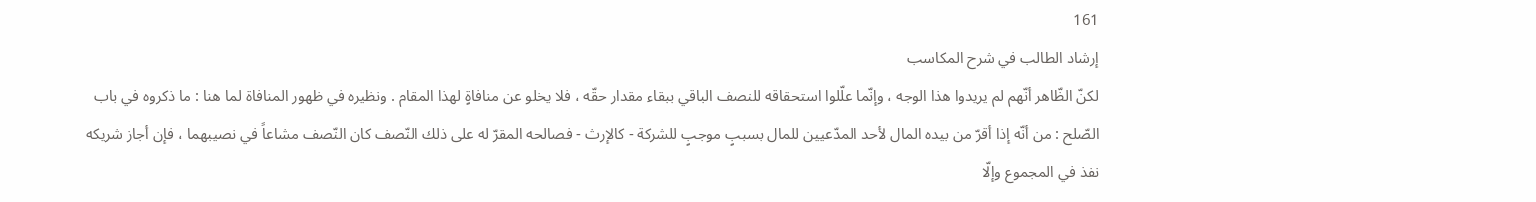161
إرشاد الطالب في شرح المكاسب
لكنّ الظّاهر أنّهم لم يريدوا هذا الوجه ، وإنّما علّلوا استحقاقه للنصف الباقي ببقاء مقدار حقّه ، فلا يخلو عن منافاةٍ لهذا المقام . ونظيره في ظهور المنافاة لما هنا : ما ذكروه في باب الصّلح : من أنّه إذا أقرّ من بيده المال لأحد المدّعيين للمال بسببٍ موجبٍ للشركة - كالإرث - فصالحه المقرّ له على ذلك النّصف كان النّصف مشاعاً في نصيبهما ، فإن أجاز شريكه نفذ في المجموع وإلّا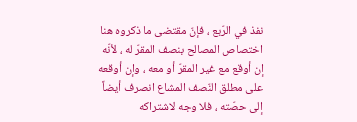نفذ في الرّبع ، فإنّ مقتضى ما ذكروه هنا اختصاص المصالح بنصف المقرّ له ، لأنّه إن أوقع مع غير المقرّ أو معه ، وإن أوقعه على مطلق النّصف المشاع انصرف أيضاً إلى حصّته ، فلا وجه لاشتراكه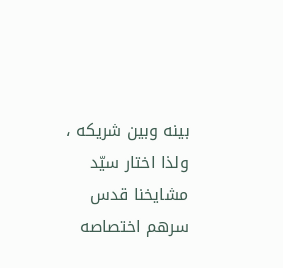بينه وبين شريكه ، ولذا اختار سيّد مشايخنا قدس سرهم اختصاصه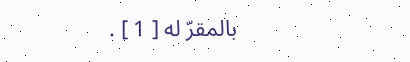بالمقرّ له [ 1 ] .